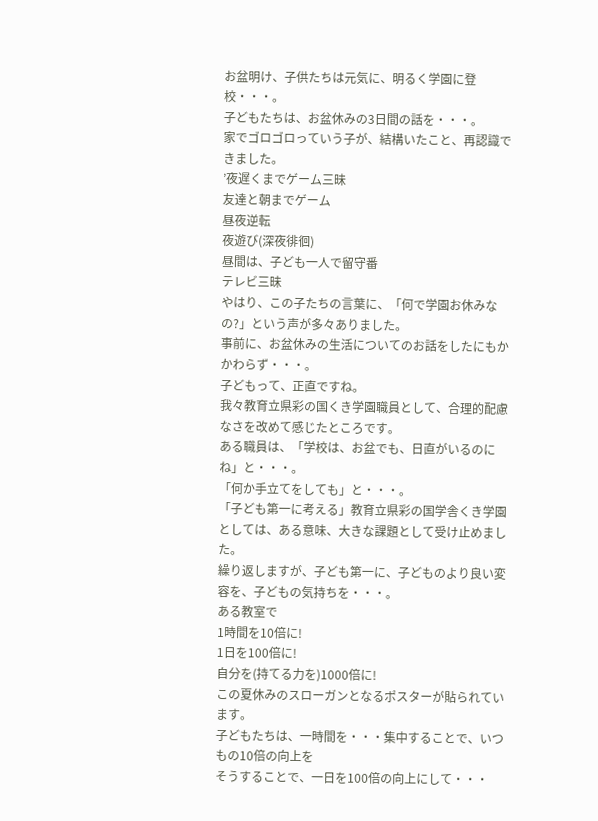お盆明け、子供たちは元気に、明るく学園に登校・・・。
子どもたちは、お盆休みの3日間の話を・・・。
家でゴロゴロっていう子が、結構いたこと、再認識できました。
’夜遅くまでゲーム三昧
友達と朝までゲーム
昼夜逆転
夜遊び(深夜徘徊)
昼間は、子ども一人で留守番
テレビ三昧
やはり、この子たちの言葉に、「何で学園お休みなの?」という声が多々ありました。
事前に、お盆休みの生活についてのお話をしたにもかかわらず・・・。
子どもって、正直ですね。
我々教育立県彩の国くき学園職員として、合理的配慮なさを改めて感じたところです。
ある職員は、「学校は、お盆でも、日直がいるのにね」と・・・。
「何か手立てをしても」と・・・。
「子ども第一に考える」教育立県彩の国学舎くき学園としては、ある意味、大きな課題として受け止めました。
繰り返しますが、子ども第一に、子どものより良い変容を、子どもの気持ちを・・・。
ある教室で
1時間を10倍に!
1日を100倍に!
自分を(持てる力を)1000倍に!
この夏休みのスローガンとなるポスターが貼られています。
子どもたちは、一時間を・・・集中することで、いつもの10倍の向上を
そうすることで、一日を100倍の向上にして・・・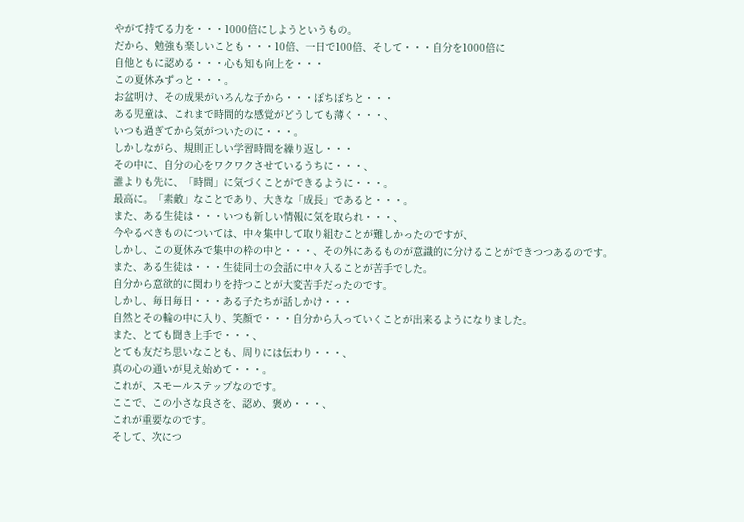やがて持てる力を・・・1000倍にしようというもの。
だから、勉強も楽しいことも・・・10倍、一日で100倍、そして・・・自分を1000倍に
自他ともに認める・・・心も知も向上を・・・
この夏休みずっと・・・。
お盆明け、その成果がいろんな子から・・・ぽちぽちと・・・
ある児童は、これまで時間的な感覚がどうしても薄く・・・、
いつも過ぎてから気がついたのに・・・。
しかしながら、規則正しい学習時間を繰り返し・・・
その中に、自分の心をワクワクさせているうちに・・・、
誰よりも先に、「時間」に気づくことができるように・・・。
最高に。「素敵」なことであり、大きな「成長」であると・・・。
また、ある生徒は・・・いつも新しい情報に気を取られ・・・、
今やるべきものについては、中々集中して取り組むことが難しかったのですが、
しかし、この夏休みで集中の枠の中と・・・、その外にあるものが意識的に分けることができつつあるのです。
また、ある生徒は・・・生徒同士の会話に中々入ることが苦手でした。
自分から意欲的に関わりを持つことが大変苦手だったのです。
しかし、毎日毎日・・・ある子たちが話しかけ・・・
自然とその輪の中に入り、笑顔で・・・自分から入っていくことが出来るようになりました。
また、とても聞き上手で・・・、
とても友だち思いなことも、周りには伝わり・・・、
真の心の通いが見え始めて・・・。
これが、スモールステップなのです。
ここで、この小さな良さを、認め、褒め・・・、
これが重要なのです。
そして、次につ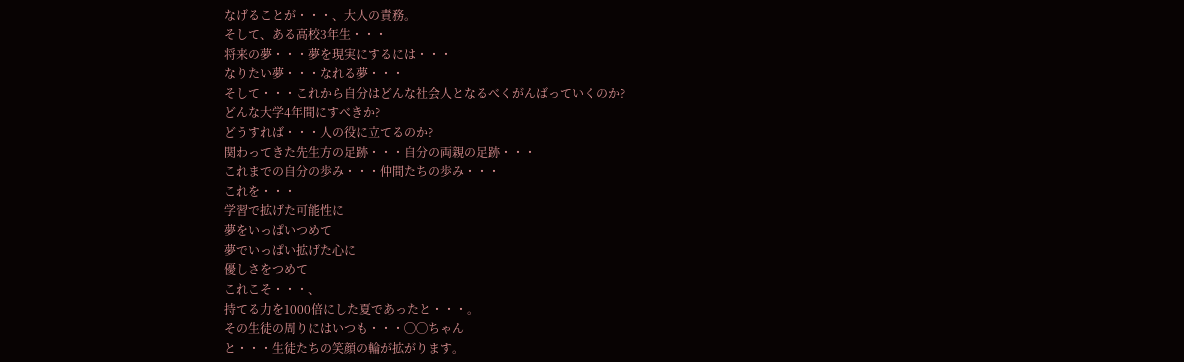なげることが・・・、大人の責務。
そして、ある高校3年生・・・
将来の夢・・・夢を現実にするには・・・
なりたい夢・・・なれる夢・・・
そして・・・これから自分はどんな社会人となるべくがんばっていくのか?
どんな大学4年間にすべきか?
どうすれば・・・人の役に立てるのか?
関わってきた先生方の足跡・・・自分の両親の足跡・・・
これまでの自分の歩み・・・仲間たちの歩み・・・
これを・・・
学習で拡げた可能性に
夢をいっぱいつめて
夢でいっぱい拡げた心に
優しさをつめて
これこそ・・・、
持てる力を1000倍にした夏であったと・・・。
その生徒の周りにはいつも・・・◯◯ちゃん
と・・・生徒たちの笑顔の輪が拡がります。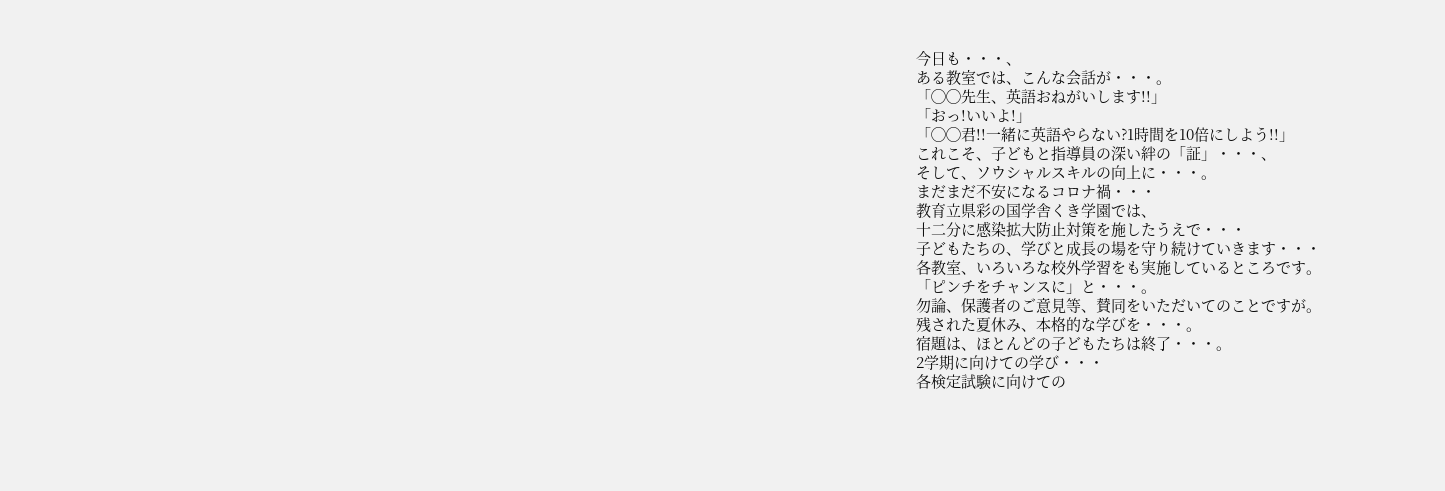今日も・・・、
ある教室では、こんな会話が・・・。
「◯◯先生、英語おねがいします!!」
「おっ!いいよ!」
「◯◯君!!一緒に英語やらない?1時間を10倍にしよう!!」
これこそ、子どもと指導員の深い絆の「証」・・・、
そして、ソウシャルスキルの向上に・・・。
まだまだ不安になるコロナ禍・・・
教育立県彩の国学舎くき学園では、
十二分に感染拡大防止対策を施したうえで・・・
子どもたちの、学びと成長の場を守り続けていきます・・・
各教室、いろいろな校外学習をも実施しているところです。
「ピンチをチャンスに」と・・・。
勿論、保護者のご意見等、賛同をいただいてのことですが。
残された夏休み、本格的な学びを・・・。
宿題は、ほとんどの子どもたちは終了・・・。
2学期に向けての学び・・・
各検定試験に向けての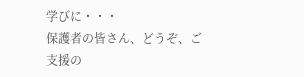学びに・・・
保護者の皆さん、どうぞ、ご支援の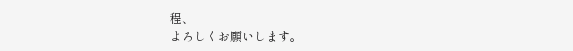程、
よろしくお願いします。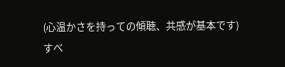(心温かさを持っての傾聴、共感が基本です)
すべ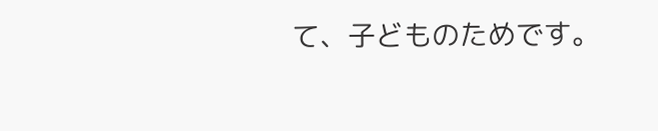て、子どものためです。